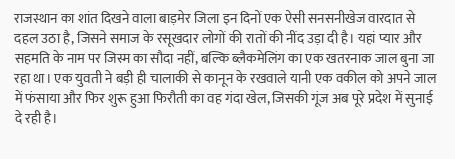राजस्थान का शांत दिखने वाला बाड़मेर जिला इन दिनों एक ऐसी सनसनीखेज वारदात से दहल उठा है, जिसने समाज के रसूखदार लोगों की रातों की नींद उड़ा दी है। यहां प्यार और सहमति के नाम पर जिस्म का सौदा नहीं, बल्कि ब्लैकमेलिंग का एक खतरनाक जाल बुना जा रहा था। एक युवती ने बड़ी ही चालाकी से कानून के रखवाले यानी एक वकील को अपने जाल में फंसाया और फिर शुरू हुआ फिरौती का वह गंदा खेल, जिसकी गूंज अब पूरे प्रदेश में सुनाई दे रही है।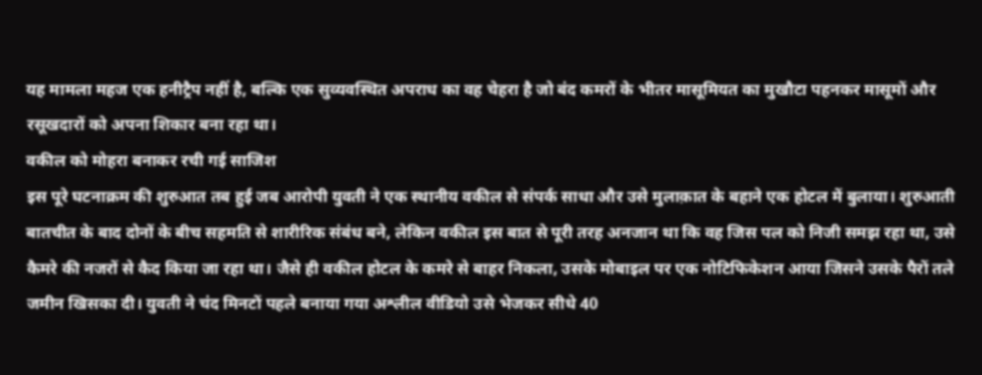यह मामला महज एक हनीट्रैप नहीं है, बल्कि एक सुव्यवस्थित अपराध का वह चेहरा है जो बंद कमरों के भीतर मासूमियत का मुखौटा पहनकर मासूमों और रसूखदारों को अपना शिकार बना रहा था।
वकील को मोहरा बनाकर रची गई साजिश
इस पूरे घटनाक्रम की शुरुआत तब हुई जब आरोपी युवती ने एक स्थानीय वकील से संपर्क साधा और उसे मुलाक़ात के बहाने एक होटल में बुलाया। शुरुआती बातचीत के बाद दोनों के बीच सहमति से शारीरिक संबंध बने, लेकिन वकील इस बात से पूरी तरह अनजान था कि वह जिस पल को निजी समझ रहा था, उसे कैमरे की नजरों से कैद किया जा रहा था। जैसे ही वकील होटल के कमरे से बाहर निकला, उसके मोबाइल पर एक नोटिफिकेशन आया जिसने उसके पैरों तले जमीन खिसका दी। युवती ने चंद मिनटों पहले बनाया गया अश्लील वीडियो उसे भेजकर सीधे 40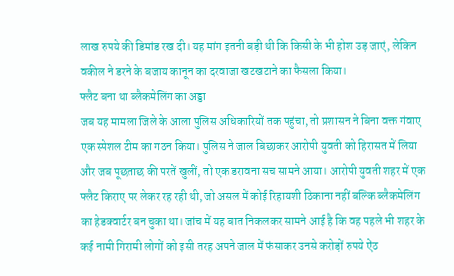लाख रुपये की डिमांड रख दी। यह मांग इतनी बड़ी थी कि किसी के भी होश उड़ जाएं, लेकिन वकील ने डरने के बजाय कानून का दरवाजा खटखटाने का फैसला किया।
फ्लैट बना था ब्लैकमेलिंग का अड्डा
जब यह मामला जिले के आला पुलिस अधिकारियों तक पहुंचा, तो प्रशासन ने बिना वक्त गंवाए एक स्पेशल टीम का गठन किया। पुलिस ने जाल बिछाकर आरोपी युवती को हिरासत में लिया और जब पूछताछ की परतें खुलीं, तो एक डरावना सच सामने आया। आरोपी युवती शहर में एक फ्लैट किराए पर लेकर रह रही थी, जो असल में कोई रिहायशी ठिकाना नहीं बल्कि ब्लैकमेलिंग का हेडक्वार्टर बन चुका था। जांच में यह बात निकलकर सामने आई है कि वह पहले भी शहर के कई नामी गिरामी लोगों को इसी तरह अपने जाल में फंसाकर उनसे करोड़ों रुपये ऐंठ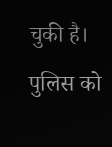चुकी है। पुलिस को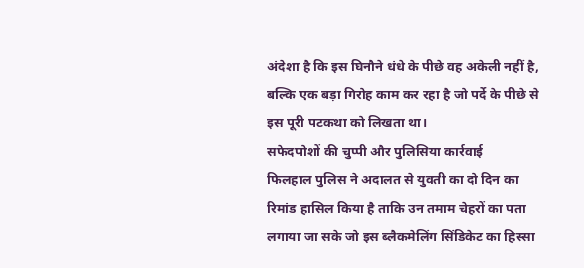अंदेशा है कि इस घिनौने धंधे के पीछे वह अकेली नहीं है, बल्कि एक बड़ा गिरोह काम कर रहा है जो पर्दे के पीछे से इस पूरी पटकथा को लिखता था।
सफेदपोशों की चुप्पी और पुलिसिया कार्रवाई
फिलहाल पुलिस ने अदालत से युवती का दो दिन का रिमांड हासिल किया है ताकि उन तमाम चेहरों का पता लगाया जा सके जो इस ब्लैकमेलिंग सिंडिकेट का हिस्सा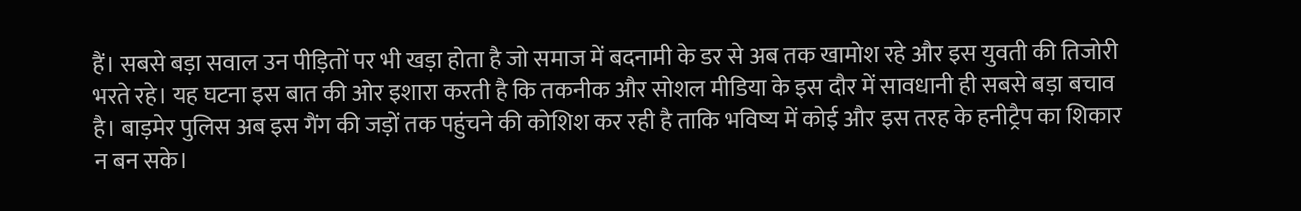हैं। सबसे बड़ा सवाल उन पीड़ितों पर भी खड़ा होता है जो समाज में बदनामी के डर से अब तक खामोश रहे और इस युवती की तिजोरी भरते रहे। यह घटना इस बात की ओर इशारा करती है कि तकनीक और सोशल मीडिया के इस दौर में सावधानी ही सबसे बड़ा बचाव है। बाड़मेर पुलिस अब इस गैंग की जड़ों तक पहुंचने की कोशिश कर रही है ताकि भविष्य में कोई और इस तरह के हनीट्रैप का शिकार न बन सके।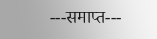---समाप्त---